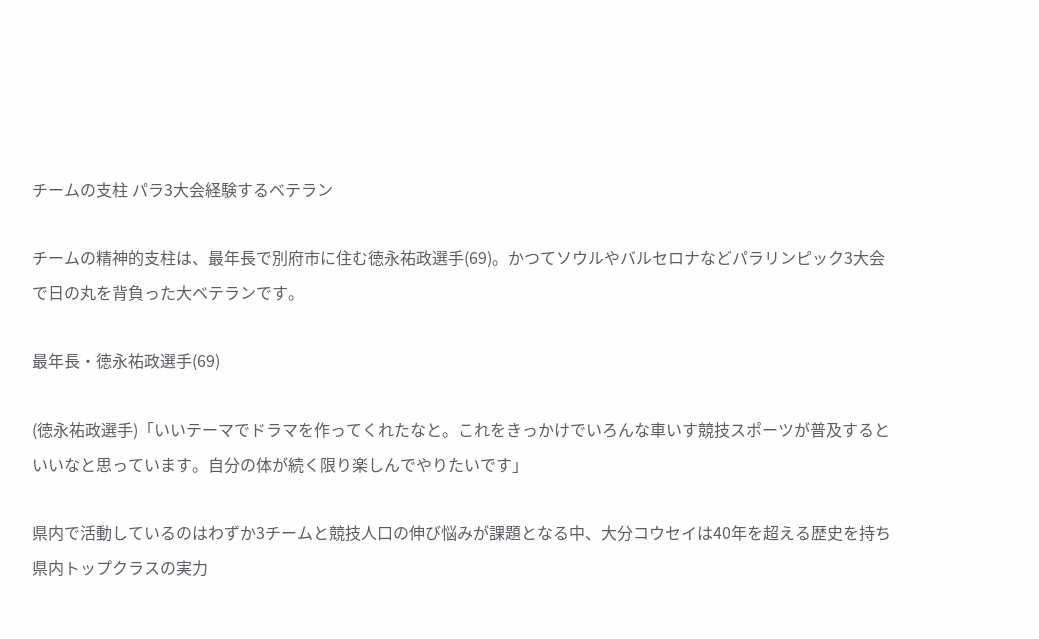チームの支柱 パラ3大会経験するベテラン

チームの精神的支柱は、最年長で別府市に住む徳永祐政選手(69)。かつてソウルやバルセロナなどパラリンピック3大会で日の丸を背負った大ベテランです。

最年長・徳永祐政選手(69)

(徳永祐政選手)「いいテーマでドラマを作ってくれたなと。これをきっかけでいろんな車いす競技スポーツが普及するといいなと思っています。自分の体が続く限り楽しんでやりたいです」

県内で活動しているのはわずか3チームと競技人口の伸び悩みが課題となる中、大分コウセイは40年を超える歴史を持ち県内トップクラスの実力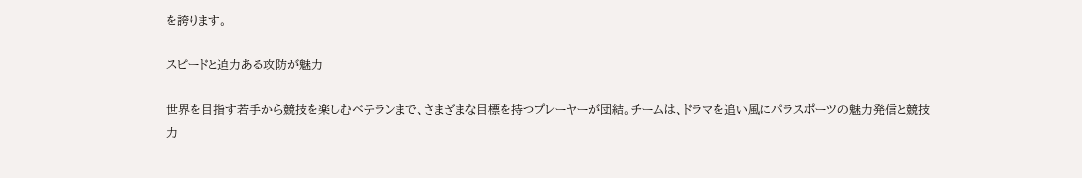を誇ります。

スピードと迫力ある攻防が魅力

世界を目指す若手から競技を楽しむベテランまで、さまざまな目標を持つプレーヤーが団結。チームは、ドラマを追い風にパラスポーツの魅力発信と競技力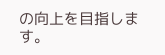の向上を目指します。